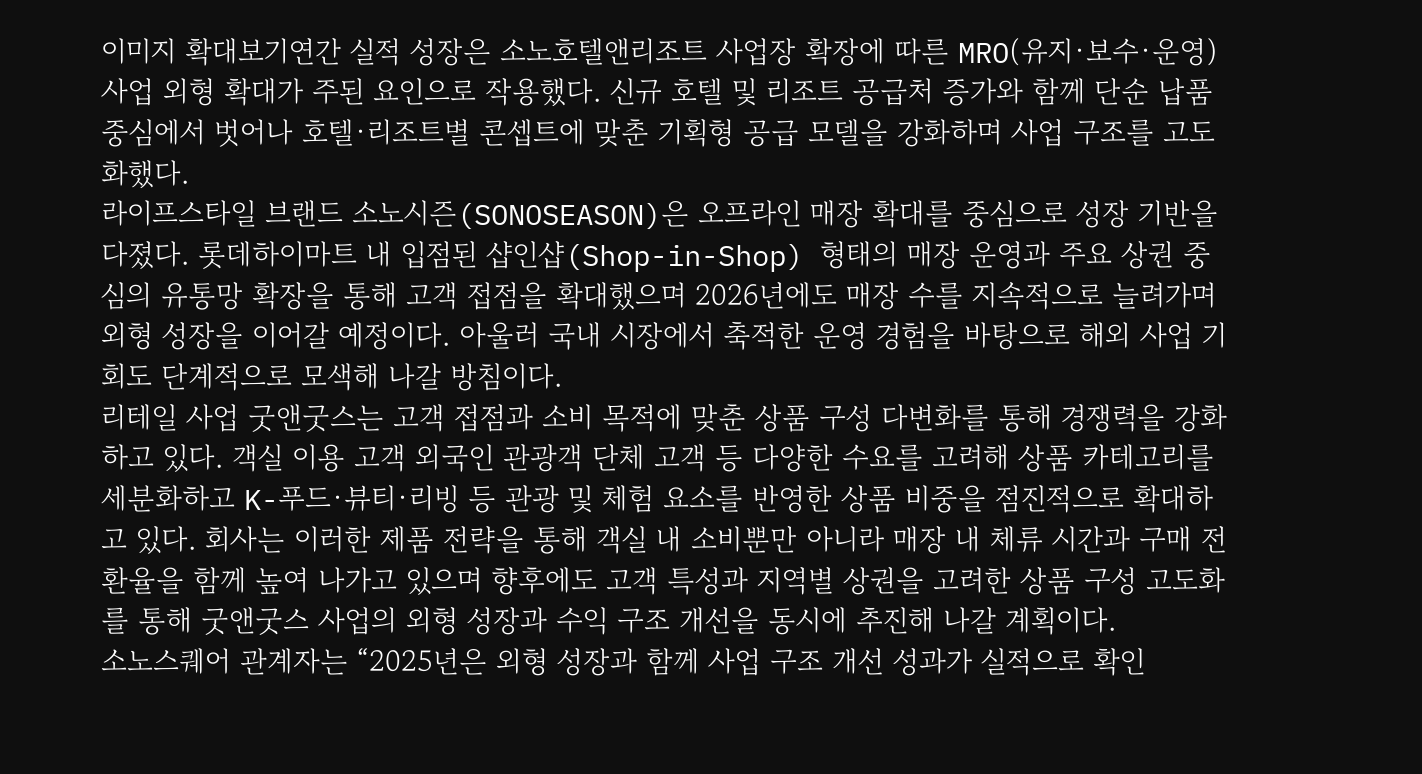이미지 확대보기연간 실적 성장은 소노호텔앤리조트 사업장 확장에 따른 MRO(유지·보수·운영) 사업 외형 확대가 주된 요인으로 작용했다. 신규 호텔 및 리조트 공급처 증가와 함께 단순 납품 중심에서 벗어나 호텔·리조트별 콘셉트에 맞춘 기획형 공급 모델을 강화하며 사업 구조를 고도화했다.
라이프스타일 브랜드 소노시즌(SONOSEASON)은 오프라인 매장 확대를 중심으로 성장 기반을 다졌다. 롯데하이마트 내 입점된 샵인샵(Shop-in-Shop) 형태의 매장 운영과 주요 상권 중심의 유통망 확장을 통해 고객 접점을 확대했으며 2026년에도 매장 수를 지속적으로 늘려가며 외형 성장을 이어갈 예정이다. 아울러 국내 시장에서 축적한 운영 경험을 바탕으로 해외 사업 기회도 단계적으로 모색해 나갈 방침이다.
리테일 사업 굿앤굿스는 고객 접점과 소비 목적에 맞춘 상품 구성 다변화를 통해 경쟁력을 강화하고 있다. 객실 이용 고객 외국인 관광객 단체 고객 등 다양한 수요를 고려해 상품 카테고리를 세분화하고 K-푸드·뷰티·리빙 등 관광 및 체험 요소를 반영한 상품 비중을 점진적으로 확대하고 있다. 회사는 이러한 제품 전략을 통해 객실 내 소비뿐만 아니라 매장 내 체류 시간과 구매 전환율을 함께 높여 나가고 있으며 향후에도 고객 특성과 지역별 상권을 고려한 상품 구성 고도화를 통해 굿앤굿스 사업의 외형 성장과 수익 구조 개선을 동시에 추진해 나갈 계획이다.
소노스퀘어 관계자는 “2025년은 외형 성장과 함께 사업 구조 개선 성과가 실적으로 확인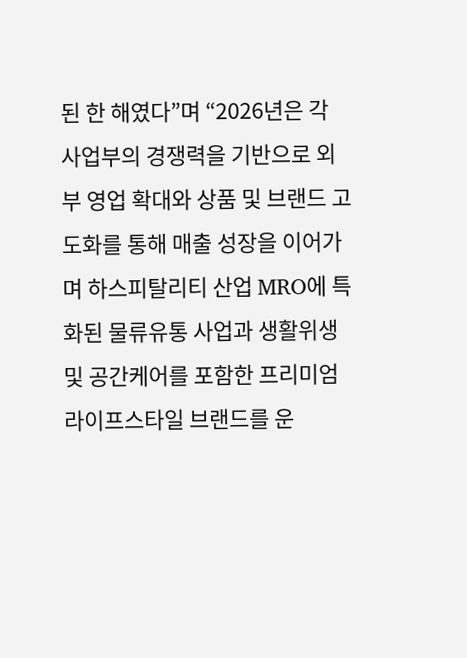된 한 해였다”며 “2026년은 각 사업부의 경쟁력을 기반으로 외부 영업 확대와 상품 및 브랜드 고도화를 통해 매출 성장을 이어가며 하스피탈리티 산업 MRO에 특화된 물류유통 사업과 생활위생 및 공간케어를 포함한 프리미엄 라이프스타일 브랜드를 운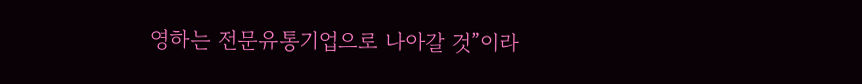영하는 전문유통기업으로 나아갈 것”이라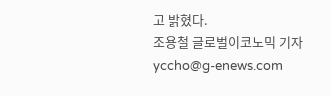고 밝혔다.
조용철 글로벌이코노믹 기자 yccho@g-enews.com